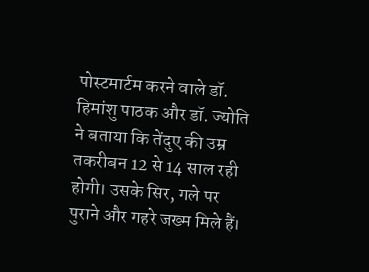पोस्टमार्टम करने वाले डॉ. हिमांशु पाठक और डॉ. ज्योति ने बताया कि तेंदुए की उम्र तकरीबन 12 से 14 साल रही होगी। उसके सिर, गले पर पुराने और गहरे जख्म मिले हैं।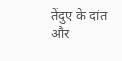तेंदुए के दांत और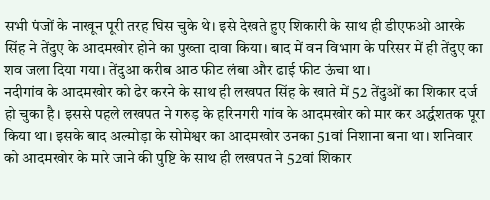सभी पंजों के नाखून पूरी तरह घिस चुके थे। इसे देखते हुए शिकारी के साथ ही डीएफओ आरके सिंह ने तेंदुए के आदमखोर होने का पुख्ता दावा किया। बाद में वन विभाग के परिसर में ही तेंदुए का शव जला दिया गया। तेंदुआ करीब आठ फीट लंबा और ढाई फीट ऊंचा था।
नदीगांव के आदमखोर को ढेर करने के साथ ही लखपत सिंह के खाते में 52 तेंदुओं का शिकार दर्ज हो चुका है। इससे पहले लखपत ने गरुड़ के हरिनगरी गांव के आदमखोर को मार कर अर्द्धशतक पूरा किया था। इसके बाद अल्मोड़ा के सोमेश्वर का आदमखोर उनका 51वां निशाना बना था। शनिवार को आदमखोर के मारे जाने की पुष्टि के साथ ही लखपत ने 52वां शिकार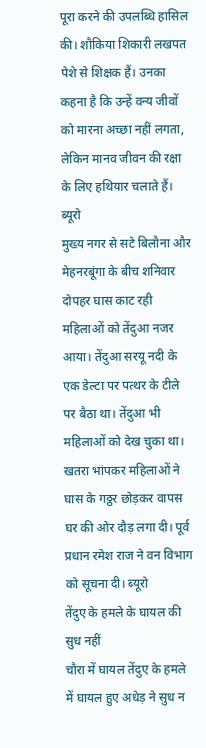पूरा करने की उपलब्धि हासिल की। शौकिया शिकारी लखपत पेशे से शिक्षक हैं। उनका कहना है कि उन्हें वन्य जीवों को मारना अच्छा नहीं लगता, लेकिन मानव जीवन की रक्षा के लिए हथियार चलाते हैं। ब्यूरो
मुख्य नगर से सटे बिलौना और मेहनरबूंगा के बीच शनिवार दोपहर घास काट रही महिलाओं को तेंदुआ नजर आया। तेंदुआ सरयू नदी के एक डेल्टा पर पत्थर के टीले पर बैठा था। तेंदुआ भी महिलाओं को देख चुका था। खतरा भांपकर महिलाओं ने घास के गठ्ठर छोड़कर वापस घर की ओर दौड़ लगा दी। पूर्व प्रधान रमेश राज ने वन विभाग को सूचना दी। ब्यूरो
तेंदुए के हमले के घायल की सुध नहीं
चौरा में घायल तेंदुए के हमले में घायल हुए अधेड़ ने सुध न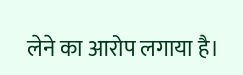लेने का आरोप लगाया है।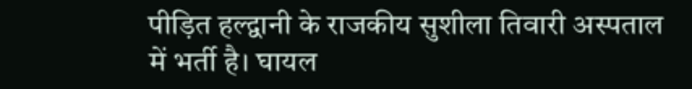पीड़ित हल्द्वानी के राजकीय सुशीला तिवारी अस्पताल में भर्ती है। घायल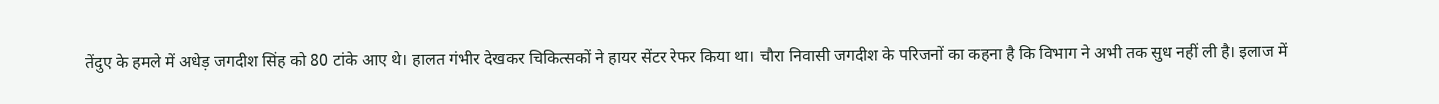तेंदुए के हमले में अधेड़ जगदीश सिंह को 80 टांके आए थे। हालत गंभीर देखकर चिकित्सकों ने हायर सेंटर रेफर किया था। चौरा निवासी जगदीश के परिजनों का कहना है कि विभाग ने अभी तक सुध नहीं ली है। इलाज में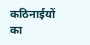कठिनाईयों का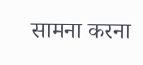सामना करना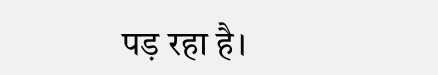पड़ रहा है।